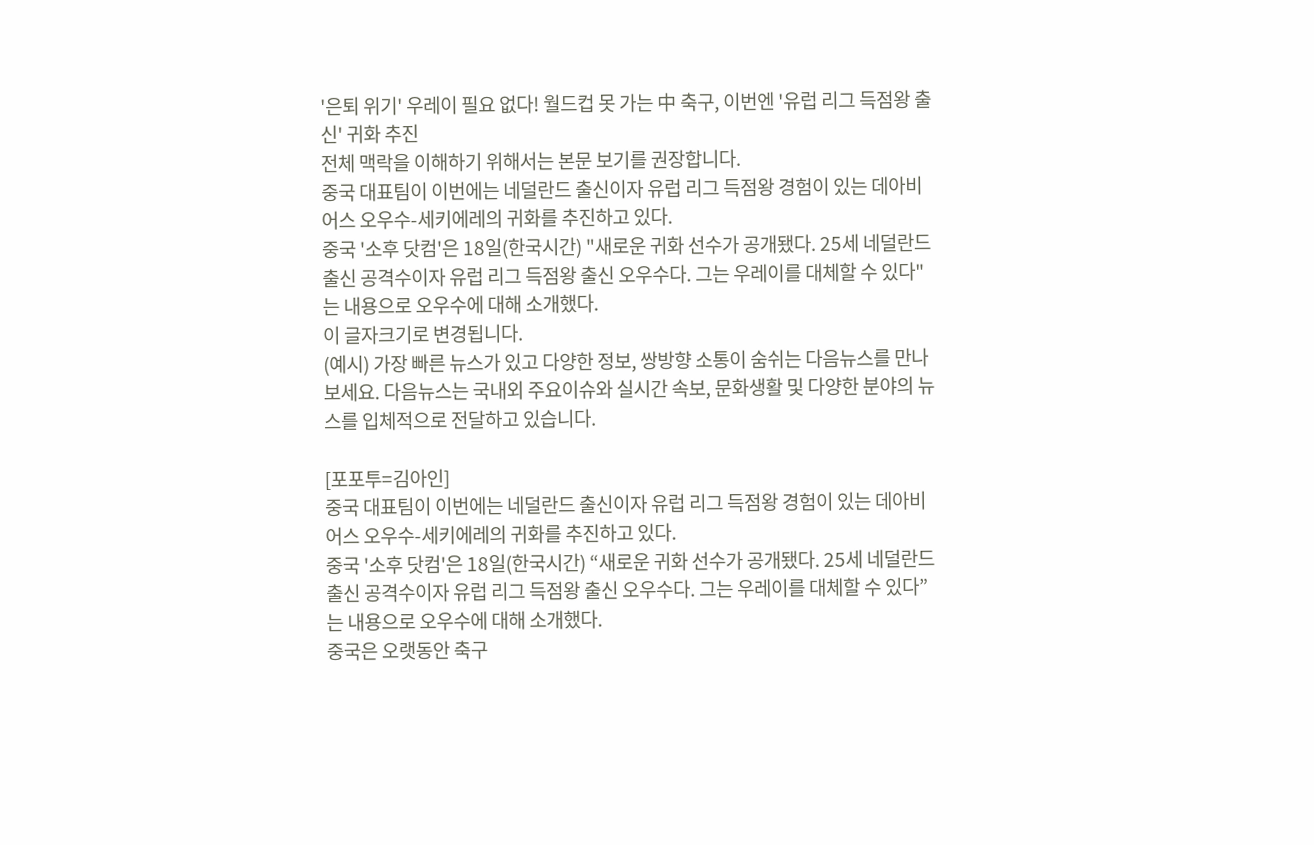'은퇴 위기' 우레이 필요 없다! 월드컵 못 가는 中 축구, 이번엔 '유럽 리그 득점왕 출신' 귀화 추진
전체 맥락을 이해하기 위해서는 본문 보기를 권장합니다.
중국 대표팀이 이번에는 네덜란드 출신이자 유럽 리그 득점왕 경험이 있는 데아비어스 오우수-세키에레의 귀화를 추진하고 있다.
중국 '소후 닷컴'은 18일(한국시간) "새로운 귀화 선수가 공개됐다. 25세 네덜란드 출신 공격수이자 유럽 리그 득점왕 출신 오우수다. 그는 우레이를 대체할 수 있다"는 내용으로 오우수에 대해 소개했다.
이 글자크기로 변경됩니다.
(예시) 가장 빠른 뉴스가 있고 다양한 정보, 쌍방향 소통이 숨쉬는 다음뉴스를 만나보세요. 다음뉴스는 국내외 주요이슈와 실시간 속보, 문화생활 및 다양한 분야의 뉴스를 입체적으로 전달하고 있습니다.

[포포투=김아인]
중국 대표팀이 이번에는 네덜란드 출신이자 유럽 리그 득점왕 경험이 있는 데아비어스 오우수-세키에레의 귀화를 추진하고 있다.
중국 '소후 닷컴'은 18일(한국시간) “새로운 귀화 선수가 공개됐다. 25세 네덜란드 출신 공격수이자 유럽 리그 득점왕 출신 오우수다. 그는 우레이를 대체할 수 있다”는 내용으로 오우수에 대해 소개했다.
중국은 오랫동안 축구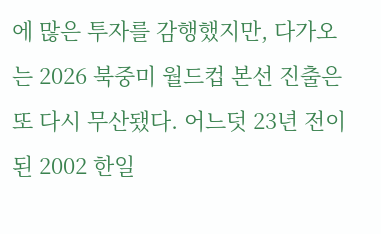에 많은 투자를 감행했지만, 다가오는 2026 북중미 월드컵 본선 진출은 또 다시 무산됐다. 어느덧 23년 전이 된 2002 한일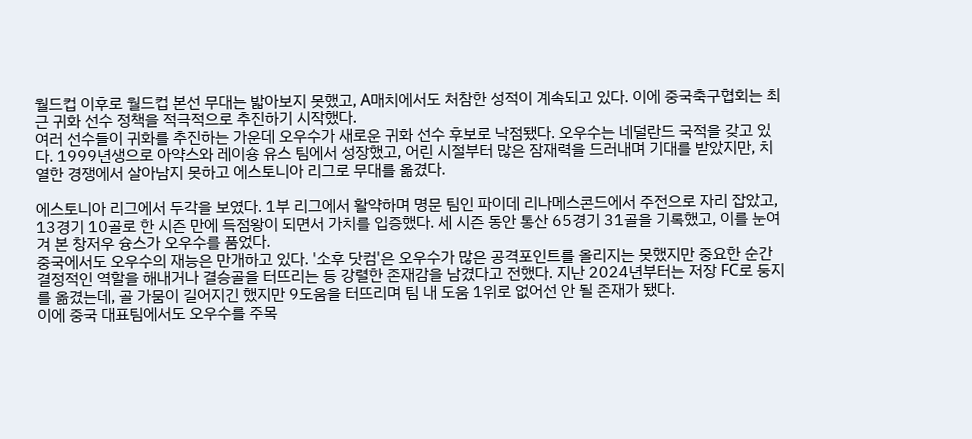월드컵 이후로 월드컵 본선 무대는 밟아보지 못했고, A매치에서도 처참한 성적이 계속되고 있다. 이에 중국축구협회는 최근 귀화 선수 정책을 적극적으로 추진하기 시작했다.
여러 선수들이 귀화를 추진하는 가운데 오우수가 새로운 귀화 선수 후보로 낙점됐다. 오우수는 네덜란드 국적을 갖고 있다. 1999년생으로 아약스와 레이숑 유스 팀에서 성장했고, 어린 시절부터 많은 잠재력을 드러내며 기대를 받았지만, 치열한 경쟁에서 살아남지 못하고 에스토니아 리그로 무대를 옮겼다.

에스토니아 리그에서 두각을 보였다. 1부 리그에서 활약하며 명문 팀인 파이데 리나메스콘드에서 주전으로 자리 잡았고, 13경기 10골로 한 시즌 만에 득점왕이 되면서 가치를 입증했다. 세 시즌 동안 통산 65경기 31골을 기록했고, 이를 눈여겨 본 창저우 슝스가 오우수를 품었다.
중국에서도 오우수의 재능은 만개하고 있다. '소후 닷컴'은 오우수가 많은 공격포인트를 올리지는 못했지만 중요한 순간 결정적인 역할을 해내거나 결승골을 터뜨리는 등 강렬한 존재감을 남겼다고 전했다. 지난 2024년부터는 저장 FC로 둥지를 옮겼는데, 골 가뭄이 길어지긴 했지만 9도움을 터뜨리며 팀 내 도움 1위로 없어선 안 될 존재가 됐다.
이에 중국 대표팀에서도 오우수를 주목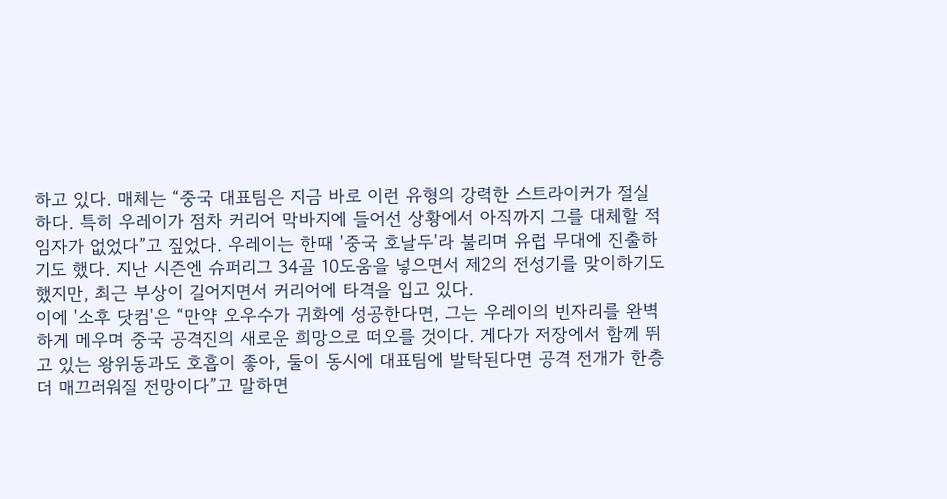하고 있다. 매체는 “중국 대표팀은 지금 바로 이런 유형의 강력한 스트라이커가 절실하다. 특히 우레이가 점차 커리어 막바지에 들어선 상황에서 아직까지 그를 대체할 적임자가 없었다”고 짚었다. 우레이는 한때 '중국 호날두'라 불리며 유럽 무대에 진출하기도 했다. 지난 시즌엔 슈퍼리그 34골 10도움을 넣으면서 제2의 전성기를 맞이하기도 했지만, 최근 부상이 길어지면서 커리어에 타격을 입고 있다.
이에 '소후 닷컴'은 “만약 오우수가 귀화에 성공한다면, 그는 우레이의 빈자리를 완벽하게 메우며 중국 공격진의 새로운 희망으로 떠오를 것이다. 게다가 저장에서 함께 뛰고 있는 왕위동과도 호흡이 좋아, 둘이 동시에 대표팀에 발탁된다면 공격 전개가 한층 더 매끄러워질 전망이다”고 말하면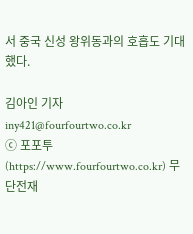서 중국 신성 왕위동과의 호흡도 기대했다.

김아인 기자 iny421@fourfourtwo.co.kr
ⓒ 포포투(https://www.fourfourtwo.co.kr) 무단전재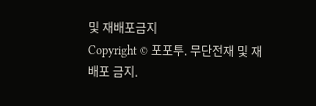및 재배포금지
Copyright © 포포투. 무단전재 및 재배포 금지.